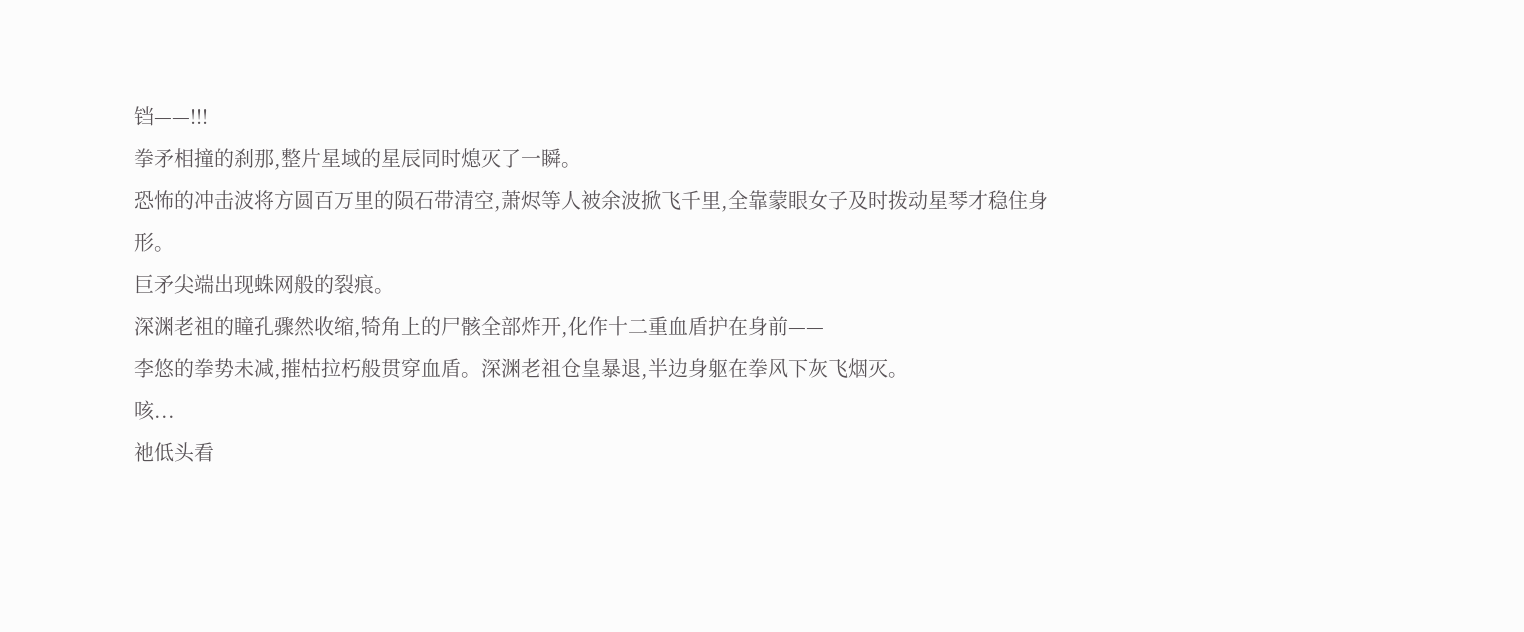铛——!!!
拳矛相撞的刹那,整片星域的星辰同时熄灭了一瞬。
恐怖的冲击波将方圆百万里的陨石带清空,萧烬等人被余波掀飞千里,全靠蒙眼女子及时拨动星琴才稳住身形。
巨矛尖端出现蛛网般的裂痕。
深渊老祖的瞳孔骤然收缩,犄角上的尸骸全部炸开,化作十二重血盾护在身前——
李悠的拳势未减,摧枯拉朽般贯穿血盾。深渊老祖仓皇暴退,半边身躯在拳风下灰飞烟灭。
咳...
祂低头看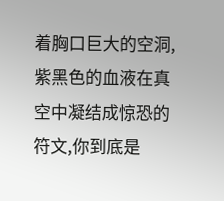着胸口巨大的空洞,紫黑色的血液在真空中凝结成惊恐的符文,你到底是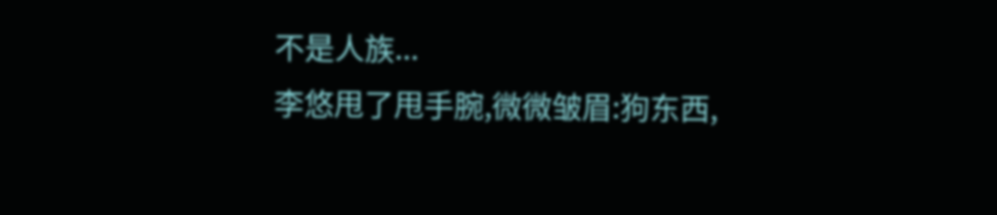不是人族...
李悠甩了甩手腕,微微皱眉:狗东西,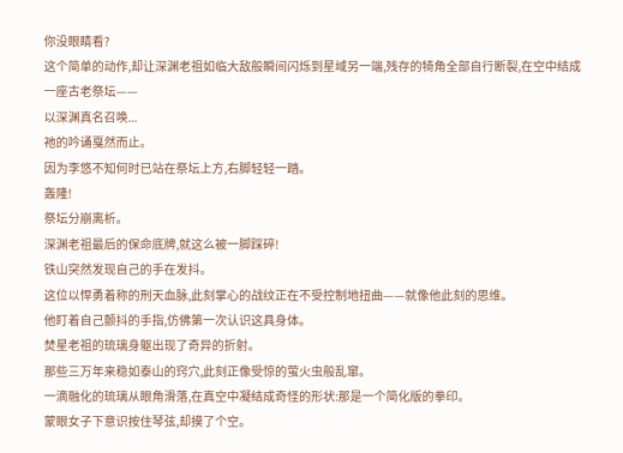你没眼睛看?
这个简单的动作,却让深渊老祖如临大敌般瞬间闪烁到星域另一端,残存的犄角全部自行断裂,在空中结成一座古老祭坛——
以深渊真名召唤...
祂的吟诵戛然而止。
因为李悠不知何时已站在祭坛上方,右脚轻轻一踏。
轰隆!
祭坛分崩离析。
深渊老祖最后的保命底牌,就这么被一脚踩碎!
铁山突然发现自己的手在发抖。
这位以悍勇着称的刑天血脉,此刻掌心的战纹正在不受控制地扭曲——就像他此刻的思维。
他盯着自己颤抖的手指,仿佛第一次认识这具身体。
焚星老祖的琉璃身躯出现了奇异的折射。
那些三万年来稳如泰山的窍穴,此刻正像受惊的萤火虫般乱窜。
一滴融化的琉璃从眼角滑落,在真空中凝结成奇怪的形状:那是一个简化版的拳印。
蒙眼女子下意识按住琴弦,却摸了个空。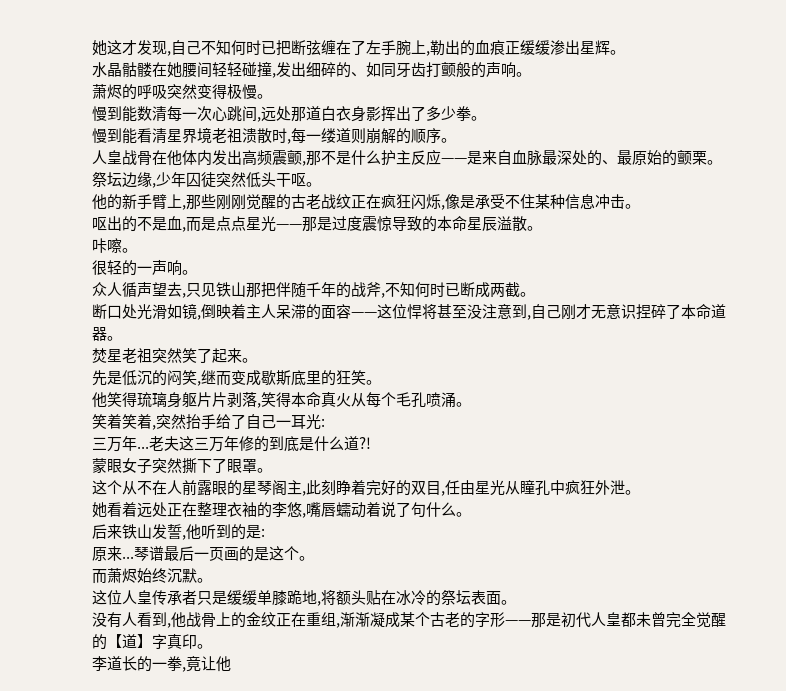她这才发现,自己不知何时已把断弦缠在了左手腕上,勒出的血痕正缓缓渗出星辉。
水晶骷髅在她腰间轻轻碰撞,发出细碎的、如同牙齿打颤般的声响。
萧烬的呼吸突然变得极慢。
慢到能数清每一次心跳间,远处那道白衣身影挥出了多少拳。
慢到能看清星界境老祖溃散时,每一缕道则崩解的顺序。
人皇战骨在他体内发出高频震颤,那不是什么护主反应——是来自血脉最深处的、最原始的颤栗。
祭坛边缘,少年囚徒突然低头干呕。
他的新手臂上,那些刚刚觉醒的古老战纹正在疯狂闪烁,像是承受不住某种信息冲击。
呕出的不是血,而是点点星光——那是过度震惊导致的本命星辰溢散。
咔嚓。
很轻的一声响。
众人循声望去,只见铁山那把伴随千年的战斧,不知何时已断成两截。
断口处光滑如镜,倒映着主人呆滞的面容——这位悍将甚至没注意到,自己刚才无意识捏碎了本命道器。
焚星老祖突然笑了起来。
先是低沉的闷笑,继而变成歇斯底里的狂笑。
他笑得琉璃身躯片片剥落,笑得本命真火从每个毛孔喷涌。
笑着笑着,突然抬手给了自己一耳光:
三万年...老夫这三万年修的到底是什么道?!
蒙眼女子突然撕下了眼罩。
这个从不在人前露眼的星琴阁主,此刻睁着完好的双目,任由星光从瞳孔中疯狂外泄。
她看着远处正在整理衣袖的李悠,嘴唇蠕动着说了句什么。
后来铁山发誓,他听到的是:
原来...琴谱最后一页画的是这个。
而萧烬始终沉默。
这位人皇传承者只是缓缓单膝跪地,将额头贴在冰冷的祭坛表面。
没有人看到,他战骨上的金纹正在重组,渐渐凝成某个古老的字形——那是初代人皇都未曾完全觉醒的【道】字真印。
李道长的一拳,竟让他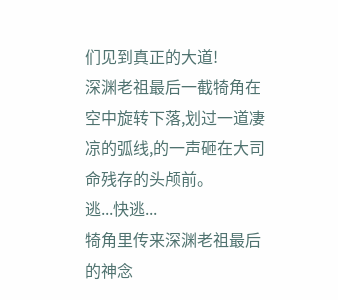们见到真正的大道!
深渊老祖最后一截犄角在空中旋转下落,划过一道凄凉的弧线,的一声砸在大司命残存的头颅前。
逃...快逃...
犄角里传来深渊老祖最后的神念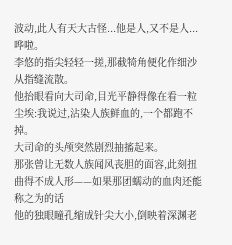波动,此人有天大古怪...他是人,又不是人...
哗啦。
李悠的指尖轻轻一搓,那截犄角便化作细沙从指缝流散。
他抬眼看向大司命,目光平静得像在看一粒尘埃:我说过,沾染人族鲜血的,一个都跑不掉。
大司命的头颅突然剧烈抽搐起来。
那张曾让无数人族闻风丧胆的面容,此刻扭曲得不成人形——如果那团蠕动的血肉还能称之为的话
他的独眼瞳孔缩成针尖大小,倒映着深渊老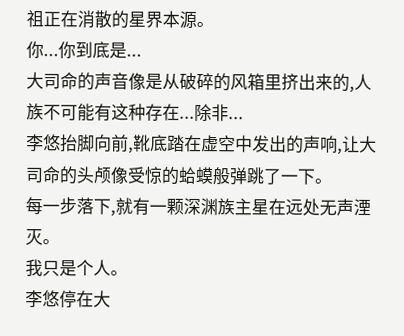祖正在消散的星界本源。
你...你到底是...
大司命的声音像是从破碎的风箱里挤出来的,人族不可能有这种存在...除非...
李悠抬脚向前,靴底踏在虚空中发出的声响,让大司命的头颅像受惊的蛤蟆般弹跳了一下。
每一步落下,就有一颗深渊族主星在远处无声湮灭。
我只是个人。
李悠停在大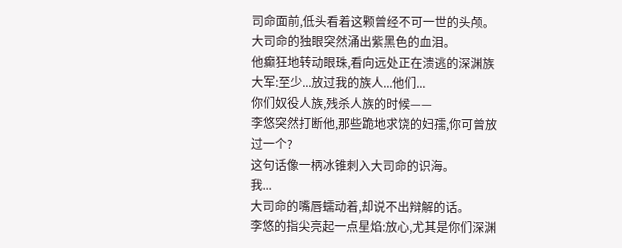司命面前,低头看着这颗曾经不可一世的头颅。
大司命的独眼突然涌出紫黑色的血泪。
他癫狂地转动眼珠,看向远处正在溃逃的深渊族大军:至少...放过我的族人...他们...
你们奴役人族,残杀人族的时候——
李悠突然打断他,那些跪地求饶的妇孺,你可曾放过一个?
这句话像一柄冰锥刺入大司命的识海。
我...
大司命的嘴唇蠕动着,却说不出辩解的话。
李悠的指尖亮起一点星焰:放心,尤其是你们深渊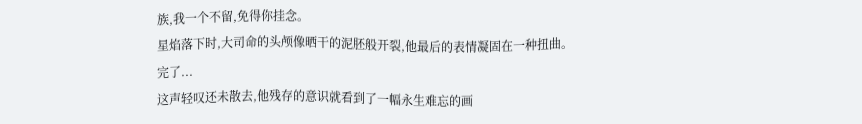族,我一个不留,免得你挂念。
星焰落下时,大司命的头颅像晒干的泥胚般开裂,他最后的表情凝固在一种扭曲。
完了...
这声轻叹还未散去,他残存的意识就看到了一幅永生难忘的画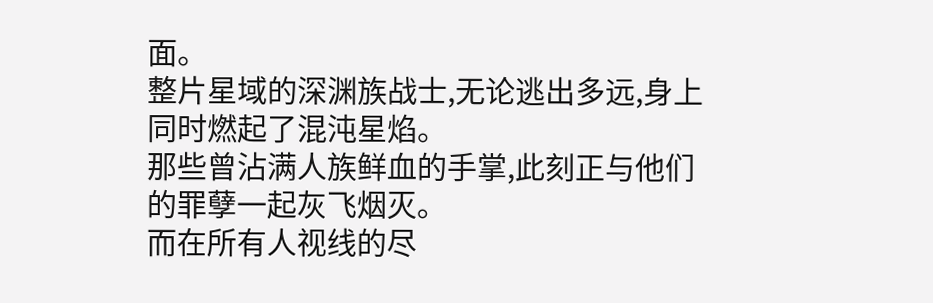面。
整片星域的深渊族战士,无论逃出多远,身上同时燃起了混沌星焰。
那些曾沾满人族鲜血的手掌,此刻正与他们的罪孽一起灰飞烟灭。
而在所有人视线的尽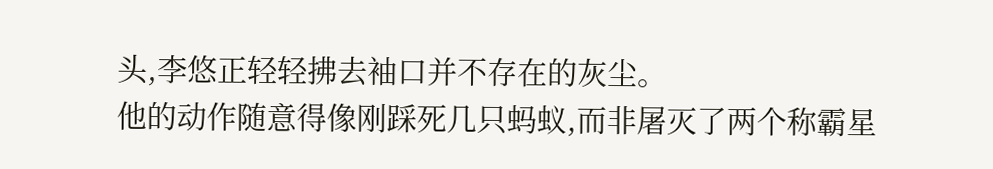头,李悠正轻轻拂去袖口并不存在的灰尘。
他的动作随意得像刚踩死几只蚂蚁,而非屠灭了两个称霸星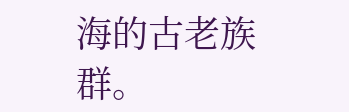海的古老族群。